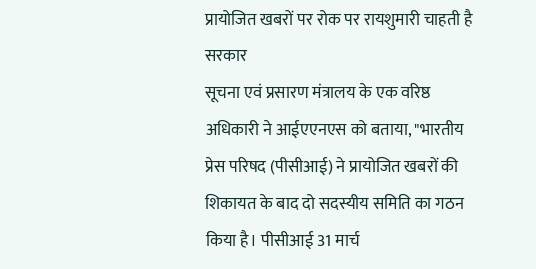प्रायोजित खबरों पर रोक पर रायशुमारी चाहती है सरकार
सूचना एवं प्रसारण मंत्रालय के एक वरिष्ठ अधिकारी ने आईएएनएस को बताया, "भारतीय प्रेस परिषद (पीसीआई) ने प्रायोजित खबरों की शिकायत के बाद दो सदस्यीय समिति का गठन किया है। पीसीआई 31 मार्च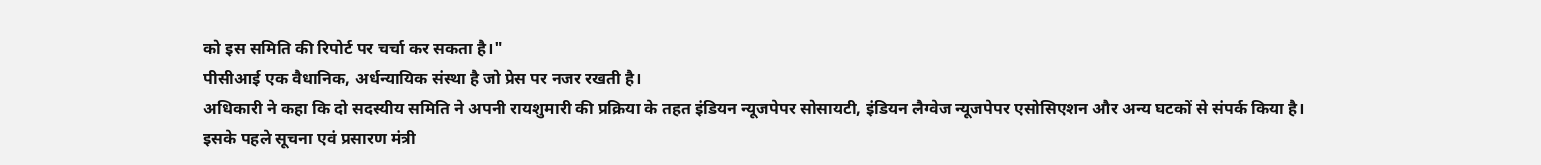को इस समिति की रिपोर्ट पर चर्चा कर सकता है।"
पीसीआई एक वैधानिक, अर्धन्यायिक संस्था है जो प्रेस पर नजर रखती है।
अधिकारी ने कहा कि दो सदस्यीय समिति ने अपनी रायशुमारी की प्रक्रिया के तहत इंडियन न्यूजपेपर सोसायटी, इंडियन लैग्वेज न्यूजपेपर एसोसिएशन और अन्य घटकों से संपर्क किया है।
इसके पहले सूचना एवं प्रसारण मंत्री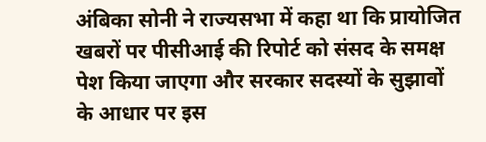अंबिका सोनी ने राज्यसभा में कहा था कि प्रायोजित खबरों पर पीसीआई की रिपोर्ट को संसद के समक्ष पेश किया जाएगा और सरकार सदस्यों के सुझावों के आधार पर इस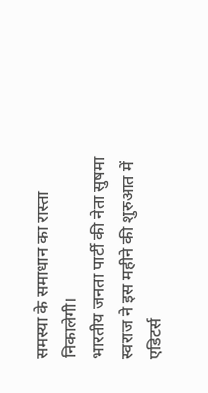समस्या के समाधान का रास्ता निकालेगी।
भारतीय जनता पार्टी की नेता सुषमा स्वराज ने इस महीने की शुरुआत में एडिटर्स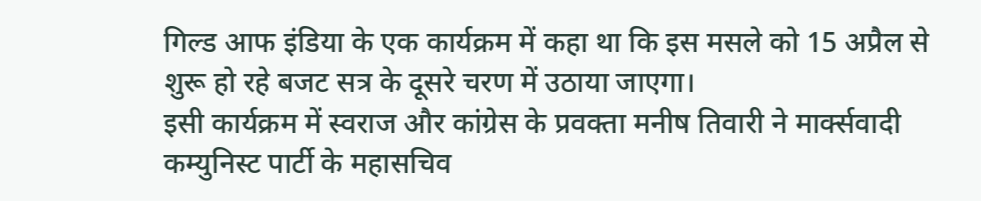गिल्ड आफ इंडिया के एक कार्यक्रम में कहा था कि इस मसले को 15 अप्रैल से शुरू हो रहे बजट सत्र के दूसरे चरण में उठाया जाएगा।
इसी कार्यक्रम में स्वराज और कांग्रेस के प्रवक्ता मनीष तिवारी ने मार्क्सवादी कम्युनिस्ट पार्टी के महासचिव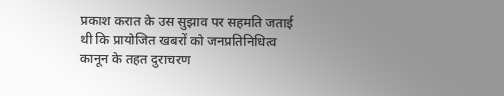प्रकाश करात के उस सुझाव पर सहमति जताई थी कि प्रायोजित खबरों को जनप्रतिनिधित्व कानून के तहत दुराचरण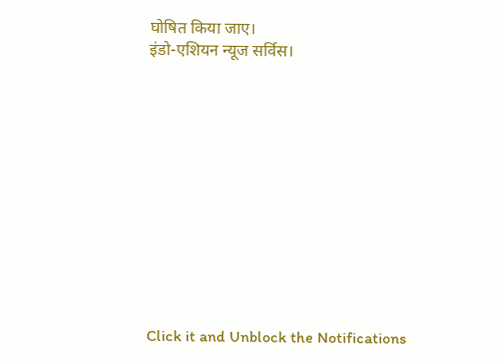घोषित किया जाए।
इंडो-एशियन न्यूज सर्विस।












Click it and Unblock the Notifications